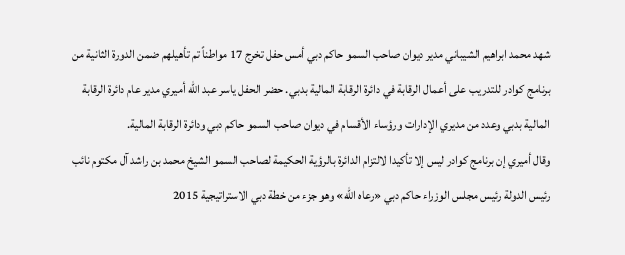شهد محمد ابراهيم الشيباني مدير ديوان صاحب السمو حاكم دبي أمس حفل تخرج 17 مواطناً تم تأهيلهم ضمن الدورة الثانية من برنامج كوادر للتدريب على أعمال الرقابة في دائرة الرقابة المالية بدبي. حضر الحفل ياسر عبد الله أميري مدير عام دائرة الرقابة المالية بدبي وعدد من مديري الإدارات ورؤساء الأقسام في ديوان صاحب السمو حاكم دبي ودائرة الرقابة المالية.
وقال أميري إن برنامج كوادر ليس إلا تأكيدا لالتزام الدائرة بالرؤية الحكيمة لصاحب السمو الشيخ محمد بن راشد آل مكتوم نائب رئيس الدولة رئيس مجلس الوزراء حاكم دبي «رعاه الله» وهو جزء من خطة دبي الاستراتيجية 2015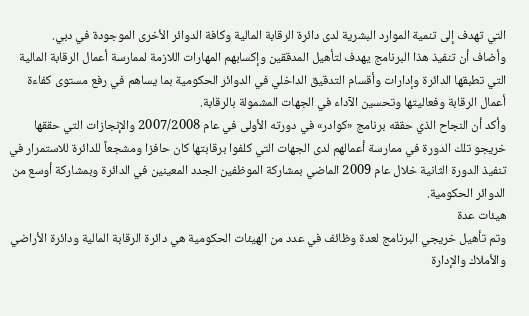التي تهدف إلى تنمية الموارد البشرية لدى دائرة الرقابة المالية وكافة الدوائر الأخرى الموجودة في دبي.
وأضاف أن تنفيذ هذا البرنامج يهدف لتأهيل المدققين وإكسابهم المهارات اللازمة لممارسة أعمال الرقابة المالية التي تطبقها الدائرة وإدارات وأقسام التدقيق الداخلي في الدوائر الحكومية بما يساهم في رفع مستوى كفاءة أعمال الرقابة وفعاليتها وتحسين الآداء في الجهات المشمولة بالرقابة.
وأكد أن النجاح الذي حققه برنامج «كوادر» في دورته الأولى في عام 2007/2008 والإنجازات التي حققها خريجو تلك الدورة في ممارسة أعمالهم لدى الجهات التي كلفوا برقابتها كان حافزا ومشجعاً للدائرة للاستمرار في تنفيذ الدورة الثانية خلال عام 2009 الماضي بمشاركة الموظفين الجدد المعينين في الدائرة وبمشاركة أوسع من الدوائر الحكومية.
هيئات عدة
وتم تأهيل خريجي البرنامج لعدة وظائف في عدد من الهيئات الحكومية هي دائرة الرقابة المالية ودائرة الأراضي والأملاك والإدارة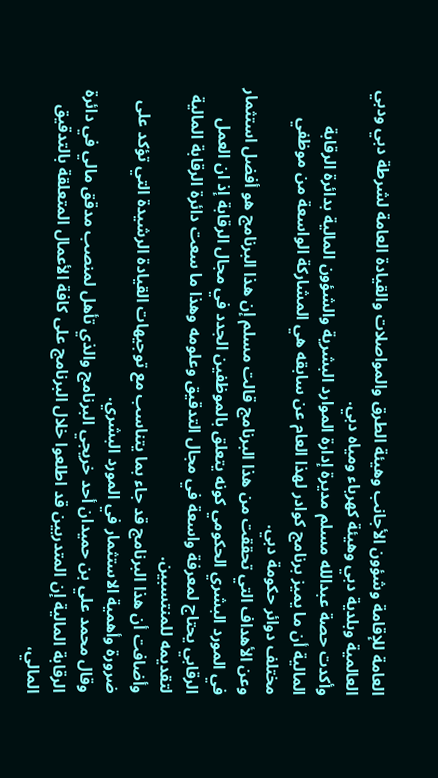العامة للإقامة وشؤون الأجانب وهيئة الطرق والمواصلات والقيادة العامة لشرطة دبي ودبي العالمية وبلدية دبي وهيئة كهرباء ومياه دبي.
وأكدت حصة عبدالله مسلم مديرة إدارة الموارد البشرية والشؤون المالية بدائرة الرقابة المالية أن ما يميز برنامج كوادر لهذا العام عن سابقه هي المشاركة الواسعة من موظفي مختلف دوائر حكومة دبي.
وعن الأهداف التي تحققت من هذا البرنامج قالت مسلم إن هذا البرنامج هو أفضل استثمار في المورد البشري الحكومي كونه يتعلق بالموظفين الجدد في مجال الرقابة إذ ان العمل الرقابي يحتاج لمعرفة واسعة في مجال التدقيق وعلومه وهذا ما سعت دائرة الرقابة المالية لتقديمه للمنتسبين.
وأضافت أن هذا البرنامج قد جاء بما يتناسب مع توجيهات القيادة الرشيدة التي تؤكد على ضرورة وأهمية الاستثمار في المورد البشري.
وقال محمد علي بن حميدان أحد خريجي البرنامج والذي تأهل لمنصب مدقق مالي في دائرة الرقابة المالية إن المتدربين قد اطلعوا خلال البرنامج على كافة الأعمال المتعلقة بالتدقيق المالي،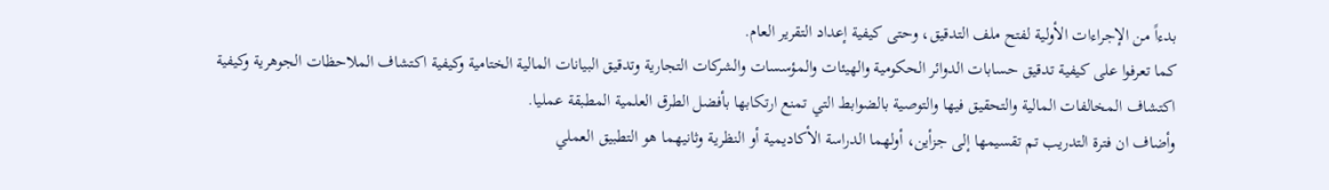بدءاً من الإجراءات الأولية لفتح ملف التدقيق، وحتى كيفية إعداد التقرير العام.
كما تعرفوا على كيفية تدقيق حسابات الدوائر الحكومية والهيئات والمؤسسات والشركات التجارية وتدقيق البيانات المالية الختامية وكيفية اكتشاف الملاحظات الجوهرية وكيفية اكتشاف المخالفات المالية والتحقيق فيها والتوصية بالضوابط التي تمنع ارتكابها بأفضل الطرق العلمية المطبقة عمليا.
وأضاف ان فترة التدريب تم تقسيمها إلى جزأين، أولهما الدراسة الأكاديمية أو النظرية وثانيهما هو التطبيق العملي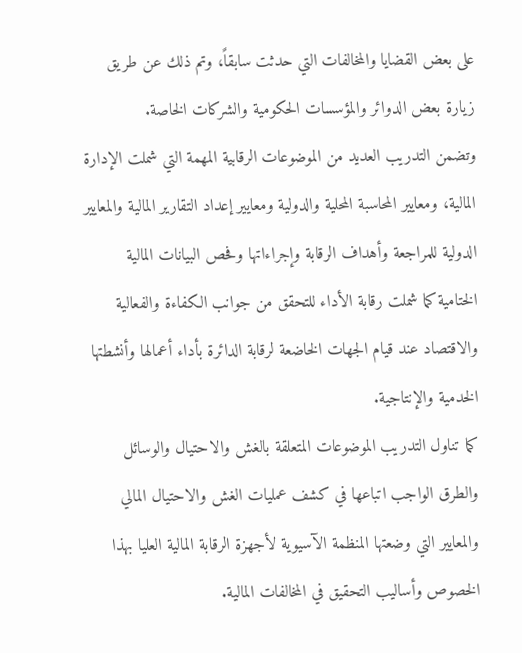على بعض القضايا والمخالفات التي حدثت سابقاً، وتم ذلك عن طريق زيارة بعض الدوائر والمؤسسات الحكومية والشركات الخاصة.
وتضمن التدريب العديد من الموضوعات الرقابية المهمة التي شملت الإدارة المالية، ومعايير المحاسبة المحلية والدولية ومعايير إعداد التقارير المالية والمعايير الدولية للمراجعة وأهداف الرقابة وإجراءاتها وفحص البيانات المالية الختامية كما شملت رقابة الأداء للتحقق من جوانب الكفاءة والفعالية والاقتصاد عند قيام الجهات الخاضعة لرقابة الدائرة بأداء أعمالها وأنشطتها الخدمية والإنتاجية.
كما تناول التدريب الموضوعات المتعلقة بالغش والاحتيال والوسائل والطرق الواجب اتباعها في كشف عمليات الغش والاحتيال المالي والمعايير التي وضعتها المنظمة الآسيوية لأجهزة الرقابة المالية العليا بهذا الخصوص وأساليب التحقيق في المخالفات المالية.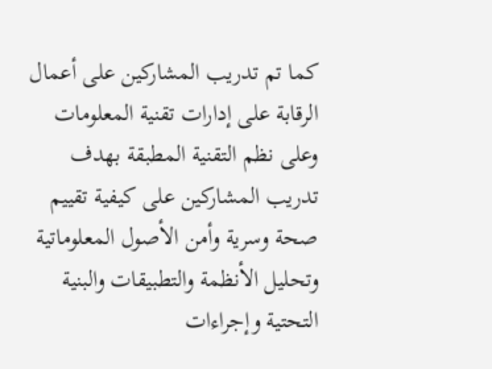كما تم تدريب المشاركين على أعمال الرقابة على إدارات تقنية المعلومات وعلى نظم التقنية المطبقة بهدف تدريب المشاركين على كيفية تقييم صحة وسرية وأمن الأصول المعلوماتية وتحليل الأنظمة والتطبيقات والبنية التحتية وإجراءات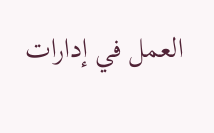العمل في إدارات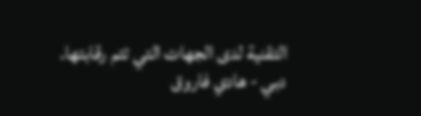التقنية لدى الجهات التي تتم رقابتها.
دبي - هادي فاروق